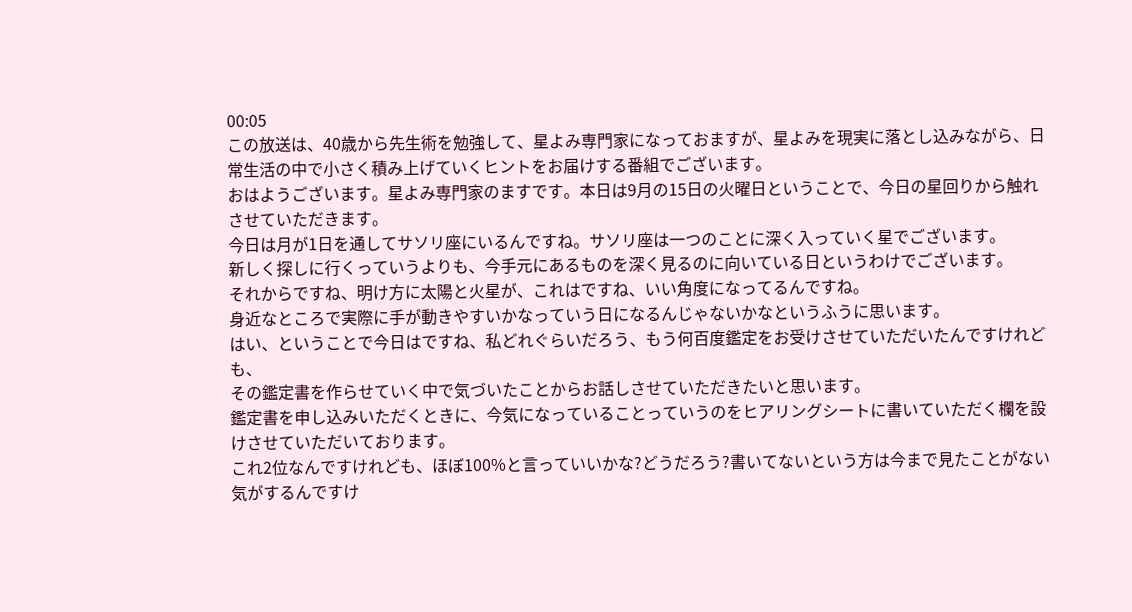00:05
この放送は、40歳から先生術を勉強して、星よみ専門家になっておますが、星よみを現実に落とし込みながら、日常生活の中で小さく積み上げていくヒントをお届けする番組でございます。
おはようございます。星よみ専門家のますです。本日は9月の15日の火曜日ということで、今日の星回りから触れさせていただきます。
今日は月が1日を通してサソリ座にいるんですね。サソリ座は一つのことに深く入っていく星でございます。
新しく探しに行くっていうよりも、今手元にあるものを深く見るのに向いている日というわけでございます。
それからですね、明け方に太陽と火星が、これはですね、いい角度になってるんですね。
身近なところで実際に手が動きやすいかなっていう日になるんじゃないかなというふうに思います。
はい、ということで今日はですね、私どれぐらいだろう、もう何百度鑑定をお受けさせていただいたんですけれども、
その鑑定書を作らせていく中で気づいたことからお話しさせていただきたいと思います。
鑑定書を申し込みいただくときに、今気になっていることっていうのをヒアリングシートに書いていただく欄を設けさせていただいております。
これ2位なんですけれども、ほぼ100%と言っていいかな?どうだろう?書いてないという方は今まで見たことがない気がするんですけ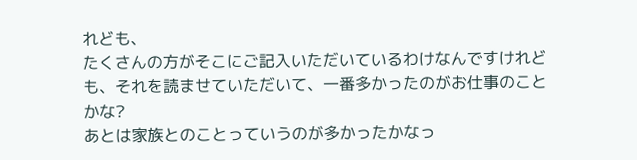れども、
たくさんの方がそこにご記入いただいているわけなんですけれども、それを読ませていただいて、一番多かったのがお仕事のことかな?
あとは家族とのことっていうのが多かったかなっ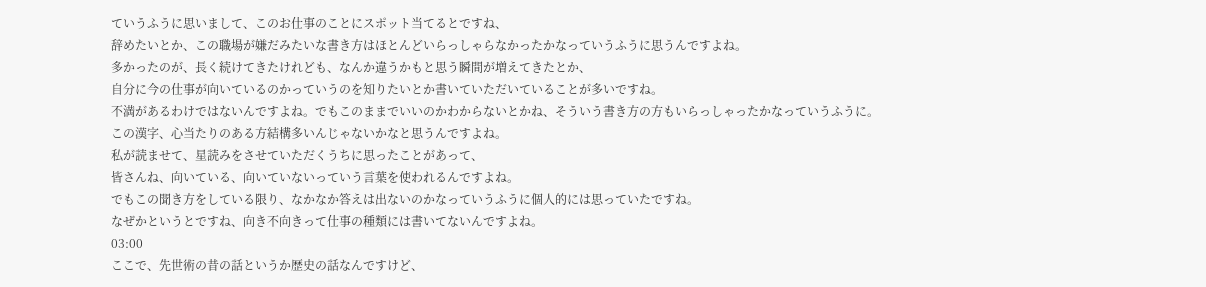ていうふうに思いまして、このお仕事のことにスポット当てるとですね、
辞めたいとか、この職場が嫌だみたいな書き方はほとんどいらっしゃらなかったかなっていうふうに思うんですよね。
多かったのが、長く続けてきたけれども、なんか違うかもと思う瞬間が増えてきたとか、
自分に今の仕事が向いているのかっていうのを知りたいとか書いていただいていることが多いですね。
不満があるわけではないんですよね。でもこのままでいいのかわからないとかね、そういう書き方の方もいらっしゃったかなっていうふうに。
この漢字、心当たりのある方結構多いんじゃないかなと思うんですよね。
私が読ませて、星読みをさせていただくうちに思ったことがあって、
皆さんね、向いている、向いていないっていう言葉を使われるんですよね。
でもこの聞き方をしている限り、なかなか答えは出ないのかなっていうふうに個人的には思っていたですね。
なぜかというとですね、向き不向きって仕事の種類には書いてないんですよね。
03:00
ここで、先世術の昔の話というか歴史の話なんですけど、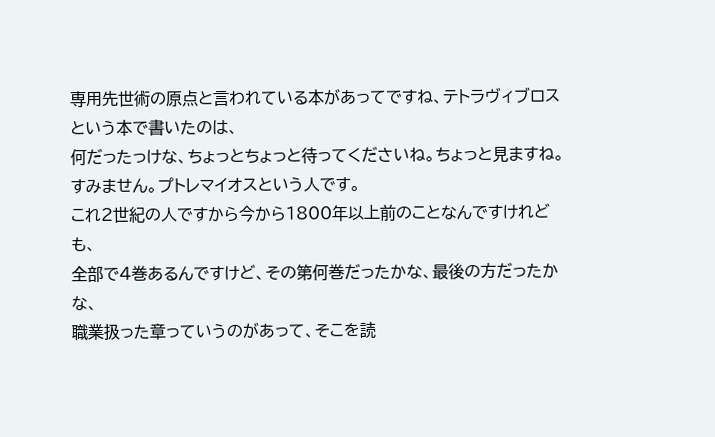専用先世術の原点と言われている本があってですね、テトラヴィブロスという本で書いたのは、
何だったっけな、ちょっとちょっと待ってくださいね。ちょっと見ますね。
すみません。プトレマイオスという人です。
これ2世紀の人ですから今から1800年以上前のことなんですけれども、
全部で4巻あるんですけど、その第何巻だったかな、最後の方だったかな、
職業扱った章っていうのがあって、そこを読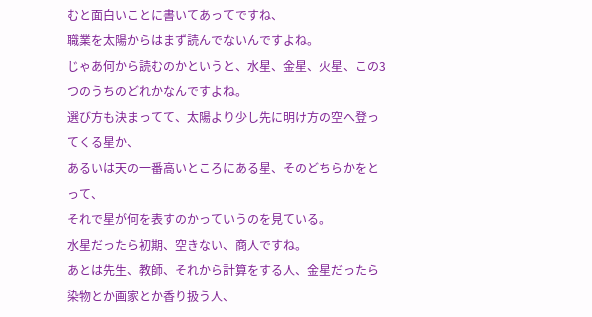むと面白いことに書いてあってですね、
職業を太陽からはまず読んでないんですよね。
じゃあ何から読むのかというと、水星、金星、火星、この3つのうちのどれかなんですよね。
選び方も決まってて、太陽より少し先に明け方の空へ登ってくる星か、
あるいは天の一番高いところにある星、そのどちらかをとって、
それで星が何を表すのかっていうのを見ている。
水星だったら初期、空きない、商人ですね。
あとは先生、教師、それから計算をする人、金星だったら染物とか画家とか香り扱う人、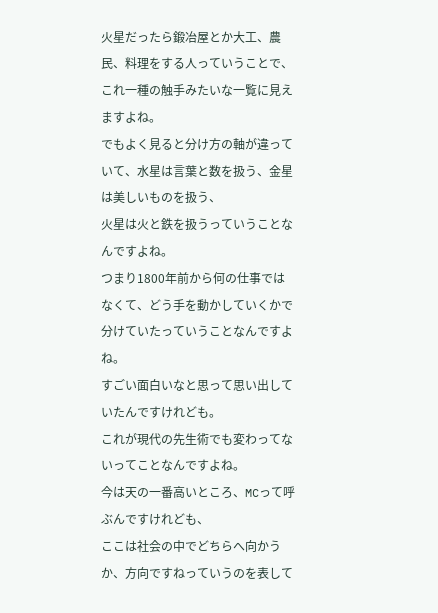火星だったら鍛冶屋とか大工、農民、料理をする人っていうことで、
これ一種の触手みたいな一覧に見えますよね。
でもよく見ると分け方の軸が違っていて、水星は言葉と数を扱う、金星は美しいものを扱う、
火星は火と鉄を扱うっていうことなんですよね。
つまり1800年前から何の仕事ではなくて、どう手を動かしていくかで分けていたっていうことなんですよね。
すごい面白いなと思って思い出していたんですけれども。
これが現代の先生術でも変わってないってことなんですよね。
今は天の一番高いところ、MCって呼ぶんですけれども、
ここは社会の中でどちらへ向かうか、方向ですねっていうのを表して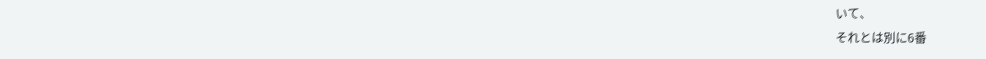いて、
それとは別に6番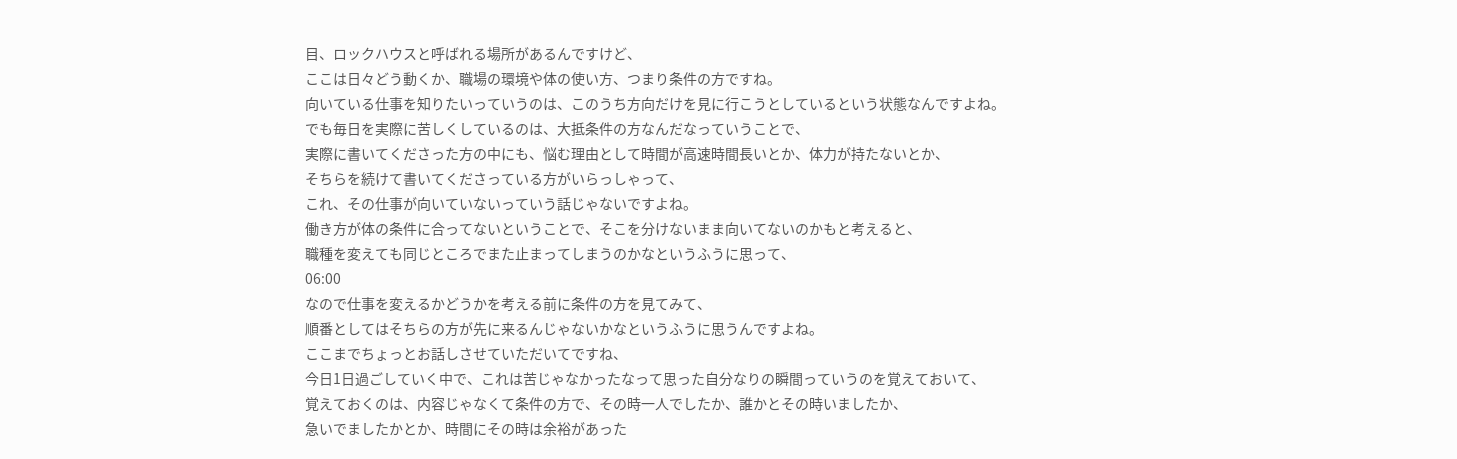目、ロックハウスと呼ばれる場所があるんですけど、
ここは日々どう動くか、職場の環境や体の使い方、つまり条件の方ですね。
向いている仕事を知りたいっていうのは、このうち方向だけを見に行こうとしているという状態なんですよね。
でも毎日を実際に苦しくしているのは、大抵条件の方なんだなっていうことで、
実際に書いてくださった方の中にも、悩む理由として時間が高速時間長いとか、体力が持たないとか、
そちらを続けて書いてくださっている方がいらっしゃって、
これ、その仕事が向いていないっていう話じゃないですよね。
働き方が体の条件に合ってないということで、そこを分けないまま向いてないのかもと考えると、
職種を変えても同じところでまた止まってしまうのかなというふうに思って、
06:00
なので仕事を変えるかどうかを考える前に条件の方を見てみて、
順番としてはそちらの方が先に来るんじゃないかなというふうに思うんですよね。
ここまでちょっとお話しさせていただいてですね、
今日1日過ごしていく中で、これは苦じゃなかったなって思った自分なりの瞬間っていうのを覚えておいて、
覚えておくのは、内容じゃなくて条件の方で、その時一人でしたか、誰かとその時いましたか、
急いでましたかとか、時間にその時は余裕があった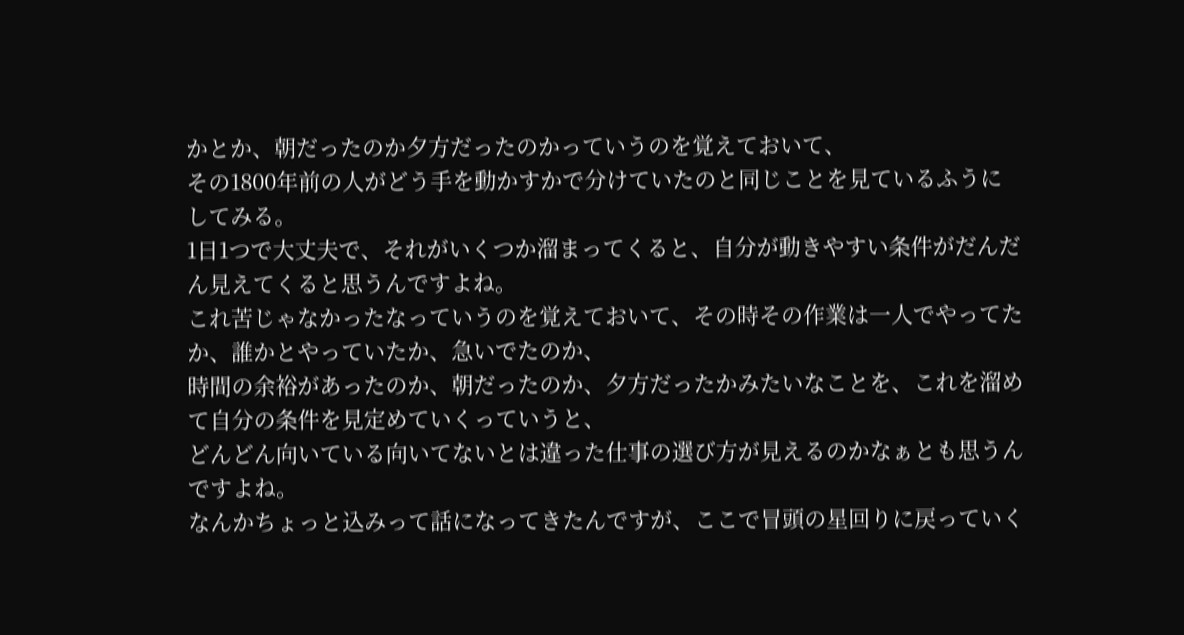かとか、朝だったのか夕方だったのかっていうのを覚えておいて、
その1800年前の人がどう手を動かすかで分けていたのと同じことを見ているふうにしてみる。
1日1つで大丈夫で、それがいくつか溜まってくると、自分が動きやすい条件がだんだん見えてくると思うんですよね。
これ苦じゃなかったなっていうのを覚えておいて、その時その作業は一人でやってたか、誰かとやっていたか、急いでたのか、
時間の余裕があったのか、朝だったのか、夕方だったかみたいなことを、これを溜めて自分の条件を見定めていくっていうと、
どんどん向いている向いてないとは違った仕事の選び方が見えるのかなぁとも思うんですよね。
なんかちょっと込みって話になってきたんですが、ここで冒頭の星回りに戻っていく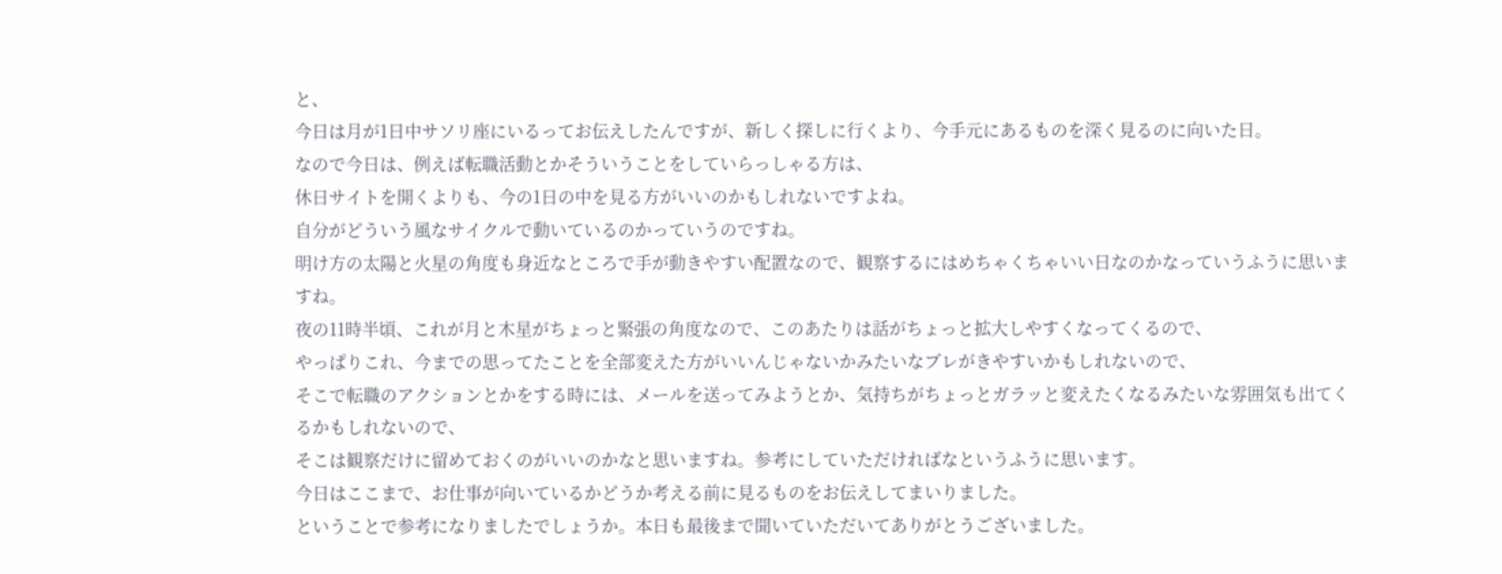と、
今日は月が1日中サソリ座にいるってお伝えしたんですが、新しく探しに行くより、今手元にあるものを深く見るのに向いた日。
なので今日は、例えば転職活動とかそういうことをしていらっしゃる方は、
休日サイトを開くよりも、今の1日の中を見る方がいいのかもしれないですよね。
自分がどういう風なサイクルで動いているのかっていうのですね。
明け方の太陽と火星の角度も身近なところで手が動きやすい配置なので、観察するにはめちゃくちゃいい日なのかなっていうふうに思いますね。
夜の11時半頃、これが月と木星がちょっと緊張の角度なので、このあたりは話がちょっと拡大しやすくなってくるので、
やっぱりこれ、今までの思ってたことを全部変えた方がいいんじゃないかみたいなブレがきやすいかもしれないので、
そこで転職のアクションとかをする時には、メールを送ってみようとか、気持ちがちょっとガラッと変えたくなるみたいな雰囲気も出てくるかもしれないので、
そこは観察だけに留めておくのがいいのかなと思いますね。参考にしていただければなというふうに思います。
今日はここまで、お仕事が向いているかどうか考える前に見るものをお伝えしてまいりました。
ということで参考になりましたでしょうか。本日も最後まで聞いていただいてありがとうございました。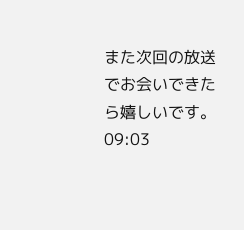また次回の放送でお会いできたら嬉しいです。
09:03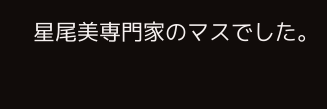星尾美専門家のマスでした。